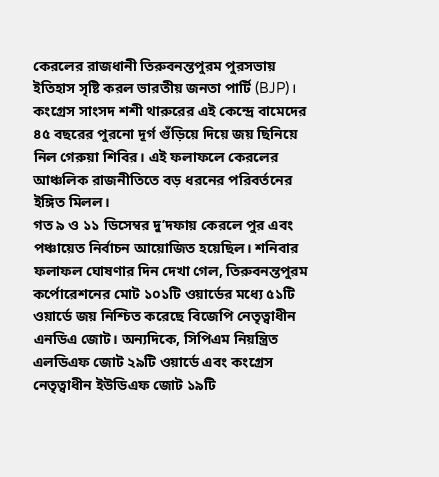কেরলের রাজধানী তিরুবনন্তপুরম পুরসভায় ইতিহাস সৃষ্টি করল ভারতীয় জনতা পার্টি (BJP)। কংগ্রেস সাংসদ শশী থারুরের এই কেন্দ্রে বামেদের ৪৫ বছরের পুরনো দূর্গ গুঁড়িয়ে দিয়ে জয় ছিনিয়ে নিল গেরুয়া শিবির। এই ফলাফলে কেরলের আঞ্চলিক রাজনীতিতে বড় ধরনের পরিবর্তনের ইঙ্গিত মিলল।
গত ৯ ও ১১ ডিসেম্বর দু’দফায় কেরলে পুর এবং পঞ্চায়েত নির্বাচন আয়োজিত হয়েছিল। শনিবার ফলাফল ঘোষণার দিন দেখা গেল, তিরুবনন্তপুরম কর্পোরেশনের মোট ১০১টি ওয়ার্ডের মধ্যে ৫১টি ওয়ার্ডে জয় নিশ্চিত করেছে বিজেপি নেতৃত্বাধীন এনডিএ জোট। অন্যদিকে, সিপিএম নিয়ন্ত্রিত এলডিএফ জোট ২৯টি ওয়ার্ডে এবং কংগ্রেস নেতৃত্বাধীন ইউডিএফ জোট ১৯টি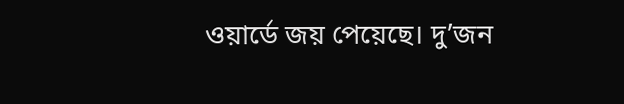ওয়ার্ডে জয় পেয়েছে। দু’জন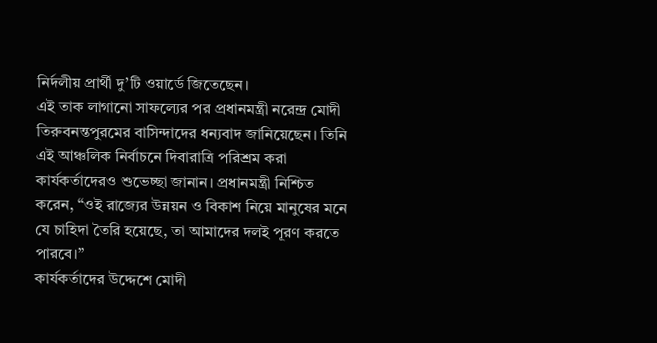নির্দলীয় প্রার্থী দু’টি ওয়ার্ডে জিতেছেন।
এই তাক লাগানো সাফল্যের পর প্রধানমন্ত্রী নরেন্দ্র মোদী তিরুবনন্তপুরমের বাসিন্দাদের ধন্যবাদ জানিয়েছেন। তিনি এই আঞ্চলিক নির্বাচনে দিবারাত্রি পরিশ্রম করা কার্যকর্তাদেরও শুভেচ্ছা জানান। প্রধানমন্ত্রী নিশ্চিত করেন, “ওই রাজ্যের উন্নয়ন ও বিকাশ নিয়ে মানুষের মনে যে চাহিদা তৈরি হয়েছে, তা আমাদের দলই পূরণ করতে পারবে।”
কার্যকর্তাদের উদ্দেশে মোদী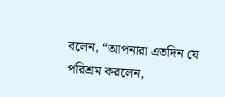বলেন, “আপনারা এতদিন যে পরিশ্রম করলেন,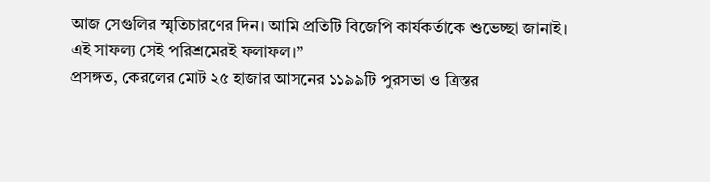আজ সেগুলির স্মৃতিচারণের দিন। আমি প্রতিটি বিজেপি কার্যকর্তাকে শুভেচ্ছা জানাই। এই সাফল্য সেই পরিশ্রমেরই ফলাফল।”
প্রসঙ্গত, কেরলের মোট ২৫ হাজার আসনের ১১৯৯টি পুরসভা ও ত্রিস্তর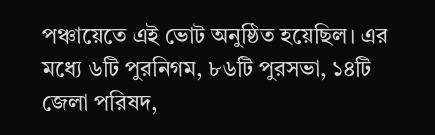পঞ্চায়েতে এই ভোট অনুষ্ঠিত হয়েছিল। এর মধ্যে ৬টি পুরনিগম, ৮৬টি পুরসভা, ১৪টি জেলা পরিষদ,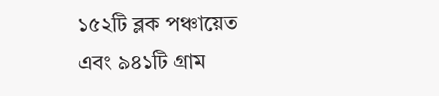১৫২টি ব্লক পঞ্চায়েত এবং ৯৪১টি গ্রাম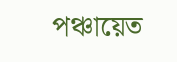পঞ্চায়েত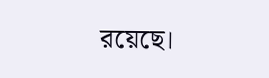রয়েছে।